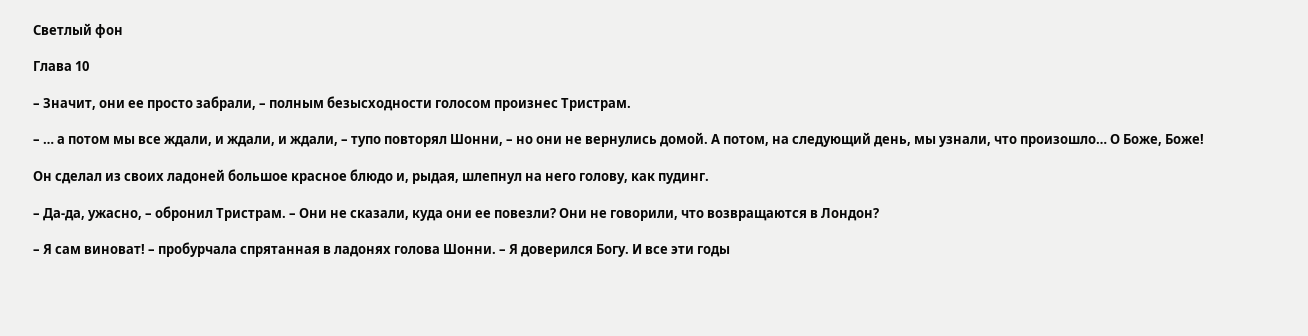Светлый фон

Глава 10

– Значит, они ее просто забрали, – полным безысходности голосом произнес Тристрам.

– … а потом мы все ждали, и ждали, и ждали, – тупо повторял Шонни, – но они не вернулись домой. А потом, на следующий день, мы узнали, что произошло… О Боже, Боже!

Он сделал из своих ладоней большое красное блюдо и, рыдая, шлепнул на него голову, как пудинг.

– Да-да, ужасно, – обронил Тристрам. – Они не сказали, куда они ее повезли? Они не говорили, что возвращаются в Лондон?

– Я сам виноват! – пробурчала спрятанная в ладонях голова Шонни. – Я доверился Богу. И все эти годы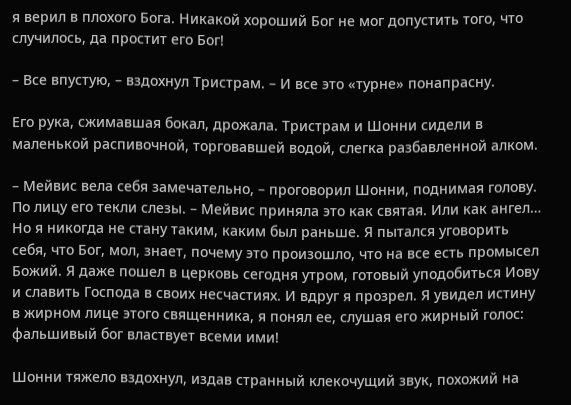я верил в плохого Бога. Никакой хороший Бог не мог допустить того, что случилось, да простит его Бог!

– Все впустую, – вздохнул Тристрам. – И все это «турне» понапрасну.

Его рука, сжимавшая бокал, дрожала. Тристрам и Шонни сидели в маленькой распивочной, торговавшей водой, слегка разбавленной алком.

– Мейвис вела себя замечательно, – проговорил Шонни, поднимая голову. По лицу его текли слезы. – Мейвис приняла это как святая. Или как ангел… Но я никогда не стану таким, каким был раньше. Я пытался уговорить себя, что Бог, мол, знает, почему это произошло, что на все есть промысел Божий. Я даже пошел в церковь сегодня утром, готовый уподобиться Иову и славить Господа в своих несчастиях. И вдруг я прозрел. Я увидел истину в жирном лице этого священника, я понял ее, слушая его жирный голос: фальшивый бог властвует всеми ими!

Шонни тяжело вздохнул, издав странный клекочущий звук, похожий на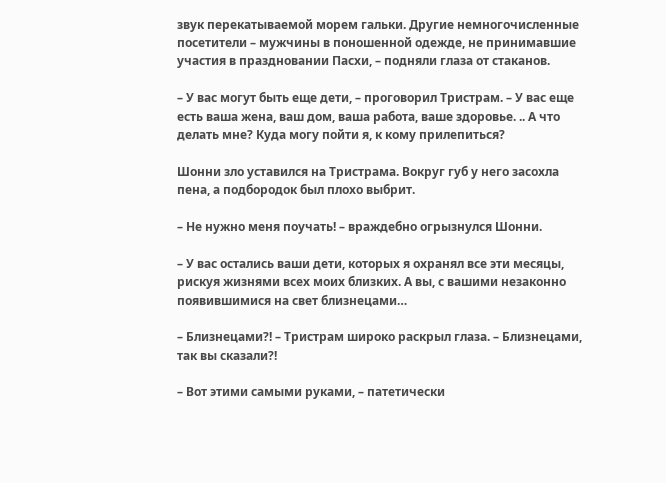звук перекатываемой морем гальки. Другие немногочисленные посетители – мужчины в поношенной одежде, не принимавшие участия в праздновании Пасхи, – подняли глаза от стаканов.

– У вас могут быть еще дети, – проговорил Тристрам. – У вас еще есть ваша жена, ваш дом, ваша работа, ваше здоровье. .. А что делать мне? Куда могу пойти я, к кому прилепиться?

Шонни зло уставился на Тристрама. Вокруг губ у него засохла пена, а подбородок был плохо выбрит.

– Не нужно меня поучать! – враждебно огрызнулся Шонни.

– У вас остались ваши дети, которых я охранял все эти месяцы, рискуя жизнями всех моих близких. А вы, с вашими незаконно появившимися на свет близнецами…

– Близнецами?! – Тристрам широко раскрыл глаза. – Близнецами, так вы сказали?!

– Вот этими самыми руками, – патетически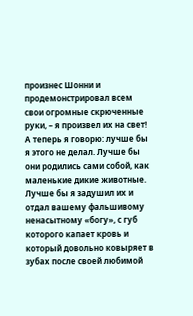произнес Шонни и продемонстрировал всем свои огромные скрюченные руки, – я произвел их на свет! А теперь я говорю: лучше бы я этого не делал. Лучше бы они родились сами собой, как маленькие дикие животные. Лучше бы я задушил их и отдал вашему фальшивому ненасытному «богу», с губ которого капает кровь и который довольно ковыряет в зубах после своей любимой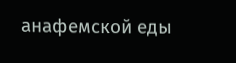анафемской еды